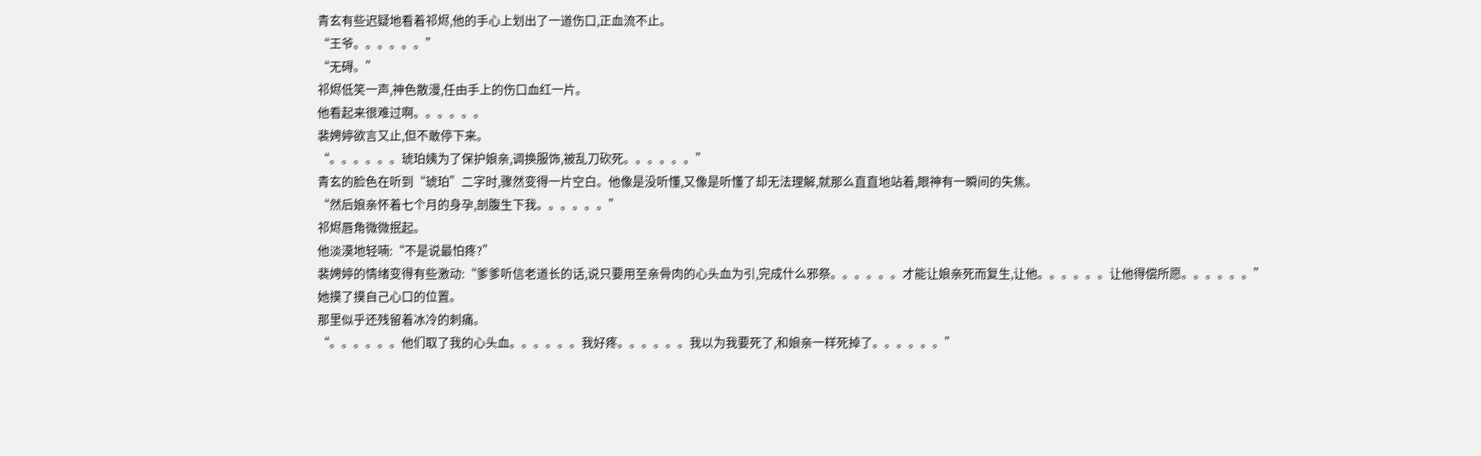青玄有些迟疑地看着祁烬,他的手心上划出了一道伤口,正血流不止。
“王爷。。。。。。”
“无碍。”
祁烬低笑一声,神色散漫,任由手上的伤口血红一片。
他看起来很难过啊。。。。。。
裴娉婷欲言又止,但不敢停下来。
“。。。。。。琥珀姨为了保护娘亲,调换服饰,被乱刀砍死。。。。。。”
青玄的脸色在听到“琥珀”二字时,骤然变得一片空白。他像是没听懂,又像是听懂了却无法理解,就那么直直地站着,眼神有一瞬间的失焦。
“然后娘亲怀着七个月的身孕,剖腹生下我。。。。。。”
祁烬唇角微微抿起。
他淡漠地轻喃:“不是说最怕疼?”
裴娉婷的情绪变得有些激动:“爹爹听信老道长的话,说只要用至亲骨肉的心头血为引,完成什么邪祭。。。。。。才能让娘亲死而复生,让他。。。。。。让他得偿所愿。。。。。。”
她摸了摸自己心口的位置。
那里似乎还残留着冰冷的刺痛。
“。。。。。。他们取了我的心头血。。。。。。我好疼。。。。。。我以为我要死了,和娘亲一样死掉了。。。。。。”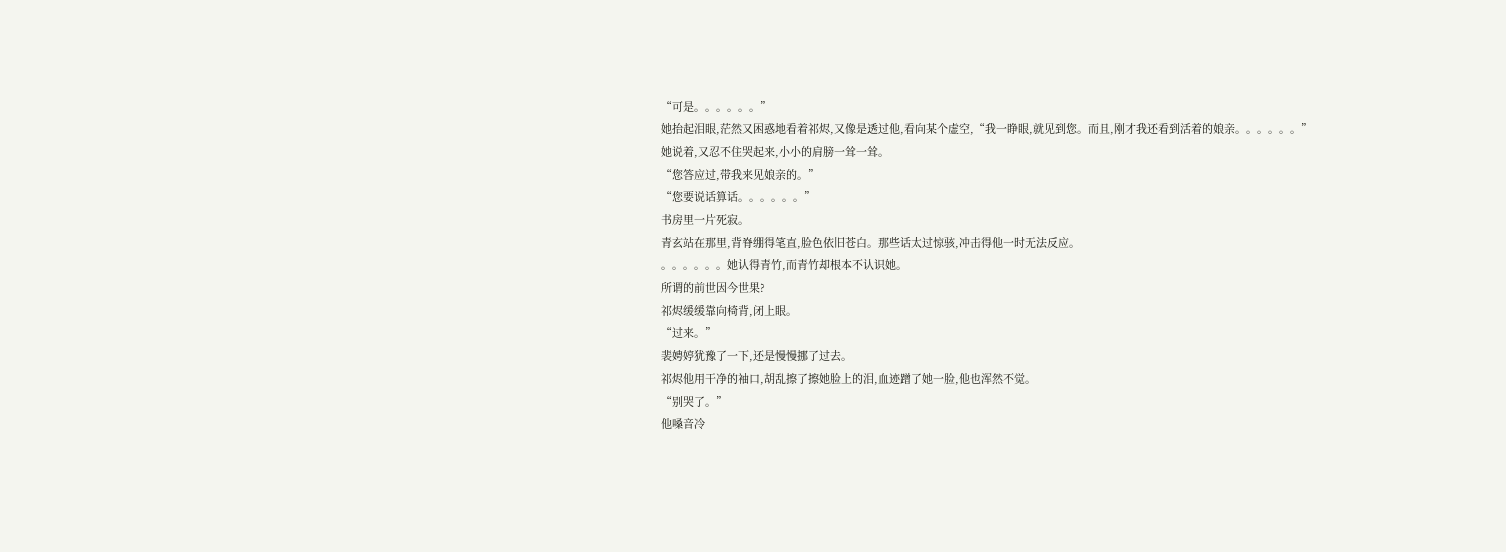“可是。。。。。。”
她抬起泪眼,茫然又困惑地看着祁烬,又像是透过他,看向某个虚空,“我一睁眼,就见到您。而且,刚才我还看到活着的娘亲。。。。。。”
她说着,又忍不住哭起来,小小的肩膀一耸一耸。
“您答应过,带我来见娘亲的。”
“您要说话算话。。。。。。”
书房里一片死寂。
青玄站在那里,背脊绷得笔直,脸色依旧苍白。那些话太过惊骇,冲击得他一时无法反应。
。。。。。。她认得青竹,而青竹却根本不认识她。
所谓的前世因今世果?
祁烬缓缓靠向椅背,闭上眼。
“过来。”
裴娉婷犹豫了一下,还是慢慢挪了过去。
祁烬他用干净的袖口,胡乱擦了擦她脸上的泪,血迹蹭了她一脸,他也浑然不觉。
“别哭了。”
他嗓音冷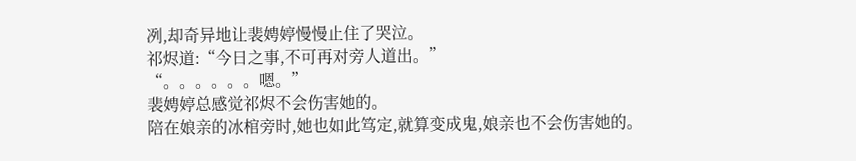冽,却奇异地让裴娉婷慢慢止住了哭泣。
祁烬道:“今日之事,不可再对旁人道出。”
“。。。。。。嗯。”
裴娉婷总感觉祁烬不会伤害她的。
陪在娘亲的冰棺旁时,她也如此笃定,就算变成鬼,娘亲也不会伤害她的。